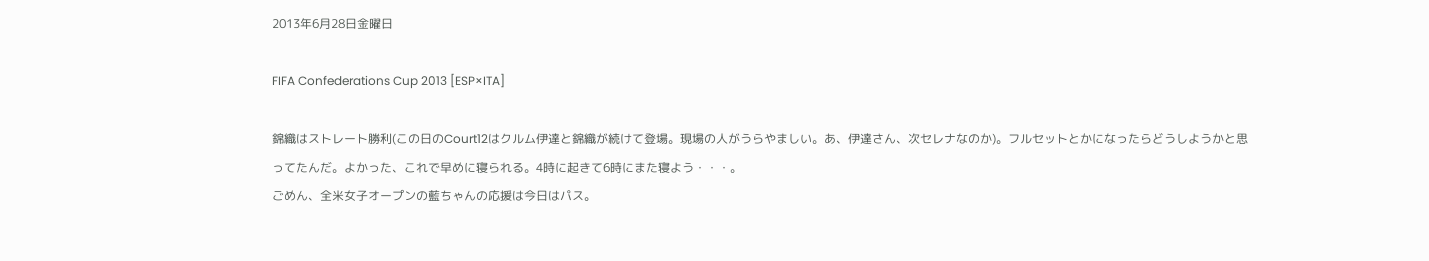2013年6月28日金曜日

FIFA Confederations Cup 2013 [ESP×ITA]

錦織はストレート勝利(この日のCourt12はクルム伊達と錦織が続けて登場。現場の人がうらやましい。あ、伊達さん、次セレナなのか)。フルセットとかになったらどうしようかと思ってたんだ。よかった、これで早めに寝られる。4時に起きて6時にまた寝よう・・・。
ごめん、全米女子オープンの藍ちゃんの応援は今日はパス。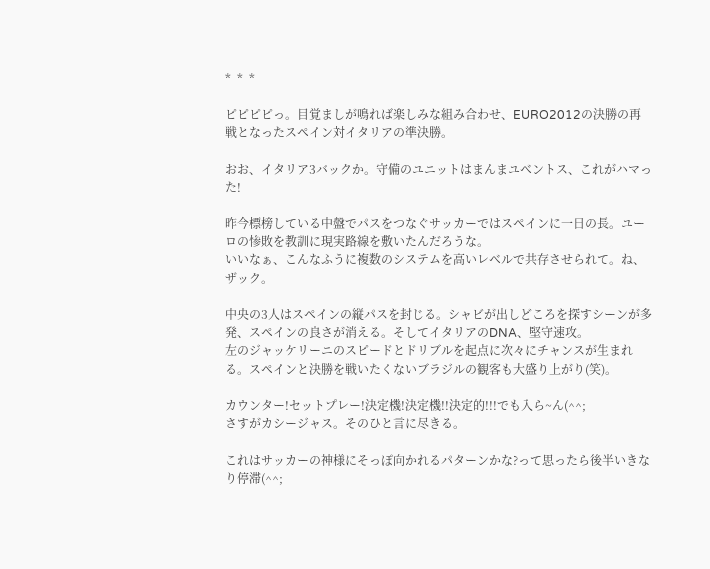*  *  *

ピピピピっ。目覚ましが鳴れば楽しみな組み合わせ、EURO2012の決勝の再戦となったスペイン対イタリアの準決勝。

おお、イタリア3バックか。守備のユニットはまんまユベントス、これがハマった!

昨今標榜している中盤でパスをつなぐサッカーではスペインに一日の長。ユーロの惨敗を教訓に現実路線を敷いたんだろうな。
いいなぁ、こんなふうに複数のシステムを高いレベルで共存させられて。ね、ザック。

中央の3人はスペインの縦パスを封じる。シャビが出しどころを探すシーンが多発、スペインの良さが消える。そしてイタリアのDNA、堅守速攻。
左のジャッケリーニのスピードとドリブルを起点に次々にチャンスが生まれる。スペインと決勝を戦いたくないブラジルの観客も大盛り上がり(笑)。

カウンター!セットプレー!決定機!決定機!!決定的!!!でも入ら~ん(^^;
さすがカシージャス。そのひと言に尽きる。

これはサッカーの神様にそっぽ向かれるパターンかな?って思ったら後半いきなり停滞(^^;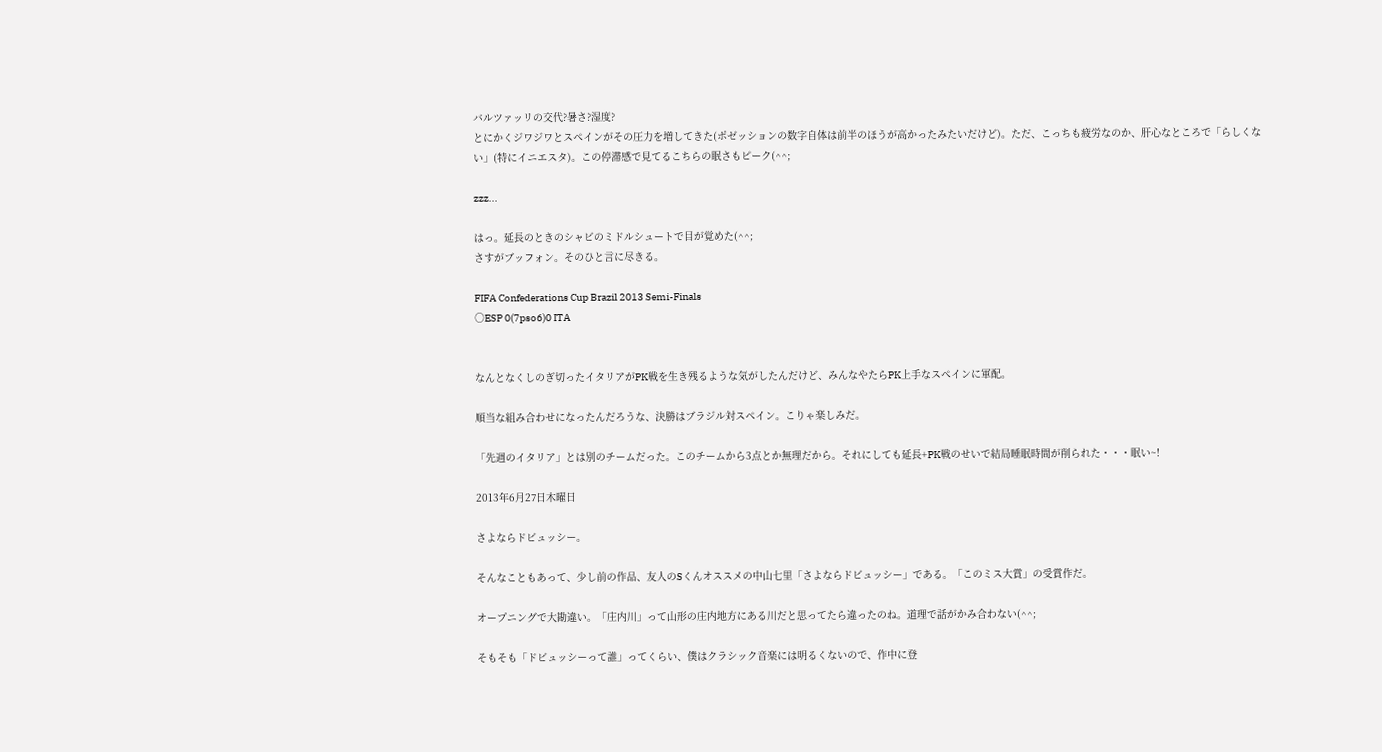バルツァッリの交代?暑さ?湿度?
とにかくジワジワとスペインがその圧力を増してきた(ポゼッションの数字自体は前半のほうが高かったみたいだけど)。ただ、こっちも疲労なのか、肝心なところで「らしくない」(特にイニエスタ)。この停滞感で見てるこちらの眠さもピーク(^^;

zzz...

はっ。延長のときのシャビのミドルシュートで目が覚めた(^^;
さすがブッフォン。そのひと言に尽きる。

FIFA Confederations Cup Brazil 2013 Semi-Finals
○ESP 0(7pso6)0 ITA


なんとなくしのぎ切ったイタリアがPK戦を生き残るような気がしたんだけど、みんなやたらPK上手なスペインに軍配。

順当な組み合わせになったんだろうな、決勝はブラジル対スペイン。こりゃ楽しみだ。

「先週のイタリア」とは別のチームだった。このチームから3点とか無理だから。それにしても延長+PK戦のせいで結局睡眠時間が削られた・・・眠い~!

2013年6月27日木曜日

さよならドビュッシー。

そんなこともあって、少し前の作品、友人のSくんオススメの中山七里「さよならドビュッシー」である。「このミス大賞」の受賞作だ。

オープニングで大勘違い。「庄内川」って山形の庄内地方にある川だと思ってたら違ったのね。道理で話がかみ合わない(^^;

そもそも「ドビュッシーって誰」ってくらい、僕はクラシック音楽には明るくないので、作中に登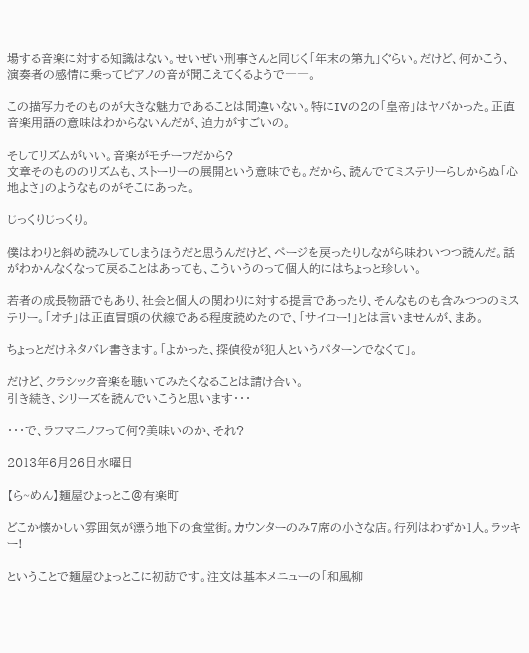場する音楽に対する知識はない。せいぜい刑事さんと同じく「年末の第九」ぐらい。だけど、何かこう、演奏者の感情に乗ってピアノの音が聞こえてくるようで――。

この描写力そのものが大きな魅力であることは間違いない。特にIVの2の「皇帝」はヤバかった。正直音楽用語の意味はわからないんだが、迫力がすごいの。

そしてリズムがいい。音楽がモチーフだから?
文章そのもののリズムも、ストーリーの展開という意味でも。だから、読んでてミステリーらしからぬ「心地よさ」のようなものがそこにあった。

じっくりじっくり。

僕はわりと斜め読みしてしまうほうだと思うんだけど、ページを戻ったりしながら味わいつつ読んだ。話がわかんなくなって戻ることはあっても、こういうのって個人的にはちょっと珍しい。

若者の成長物語でもあり、社会と個人の関わりに対する提言であったり、そんなものも含みつつのミステリー。「オチ」は正直冒頭の伏線である程度読めたので、「サイコー!」とは言いませんが、まあ。

ちょっとだけネタバレ書きます。「よかった、探偵役が犯人というパターンでなくて」。

だけど、クラシック音楽を聴いてみたくなることは請け合い。
引き続き、シリーズを読んでいこうと思います・・・

・・・で、ラフマニノフって何?美味いのか、それ?

2013年6月26日水曜日

【ら~めん】麺屋ひょっとこ@有楽町

どこか懐かしい雰囲気が漂う地下の食堂街。カウンターのみ7席の小さな店。行列はわずか1人。ラッキー!

ということで麺屋ひょっとこに初訪です。注文は基本メニューの「和風柳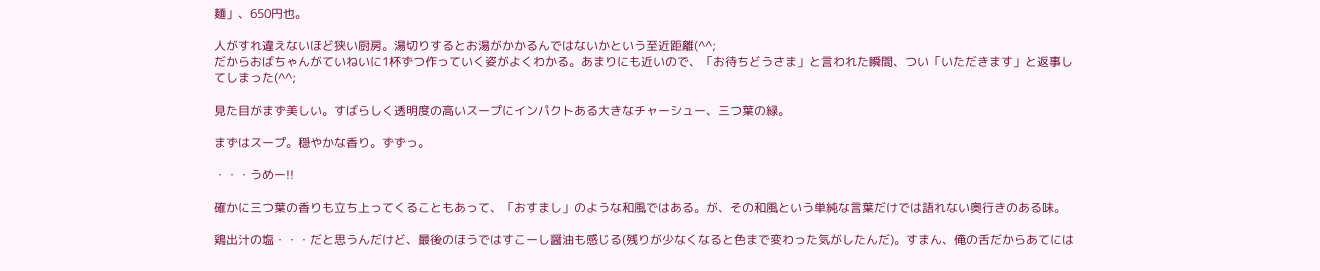麺」、650円也。

人がすれ違えないほど狭い厨房。湯切りするとお湯がかかるんではないかという至近距離(^^;
だからおばちゃんがていねいに1杯ずつ作っていく姿がよくわかる。あまりにも近いので、「お待ちどうさま」と言われた瞬間、つい「いただきます」と返事してしまった(^^;

見た目がまず美しい。すばらしく透明度の高いスープにインパクトある大きなチャーシュー、三つ葉の緑。

まずはスープ。穏やかな香り。ずずっ。

・・・うめー!!

確かに三つ葉の香りも立ち上ってくることもあって、「おすまし」のような和風ではある。が、その和風という単純な言葉だけでは語れない奥行きのある味。

鶏出汁の塩・・・だと思うんだけど、最後のほうではすこーし醤油も感じる(残りが少なくなると色まで変わった気がしたんだ)。すまん、俺の舌だからあてには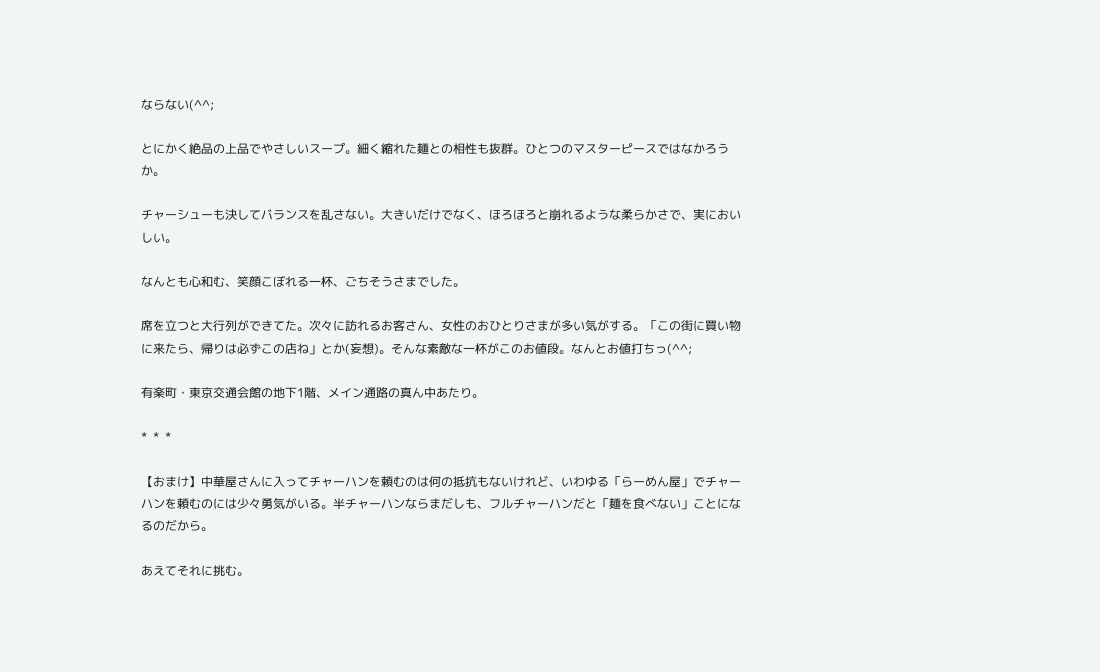ならない(^^;

とにかく絶品の上品でやさしいスープ。細く縮れた麺との相性も抜群。ひとつのマスターピースではなかろうか。

チャーシューも決してバランスを乱さない。大きいだけでなく、ほろほろと崩れるような柔らかさで、実においしい。

なんとも心和む、笑顔こぼれる一杯、ごちそうさまでした。

席を立つと大行列ができてた。次々に訪れるお客さん、女性のおひとりさまが多い気がする。「この街に買い物に来たら、帰りは必ずこの店ね」とか(妄想)。そんな素敵な一杯がこのお値段。なんとお値打ちっ(^^;

有楽町・東京交通会館の地下1階、メイン通路の真ん中あたり。

*  *  *

【おまけ】中華屋さんに入ってチャーハンを頼むのは何の抵抗もないけれど、いわゆる「らーめん屋」でチャーハンを頼むのには少々勇気がいる。半チャーハンならまだしも、フルチャーハンだと「麺を食べない」ことになるのだから。

あえてそれに挑む。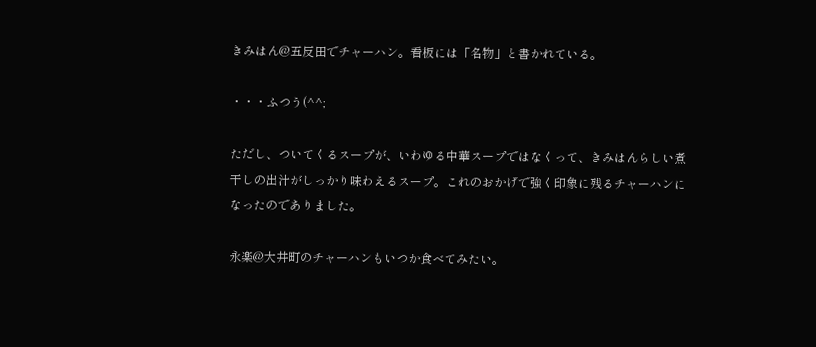きみはん@五反田でチャーハン。看板には「名物」と書かれている。

・・・ふつう(^^;

ただし、ついてくるスープが、いわゆる中華スープではなくって、きみはんらしい煮干しの出汁がしっかり味わえるスープ。これのおかげで強く印象に残るチャーハンになったのでありました。

永楽@大井町のチャーハンもいつか食べてみたい。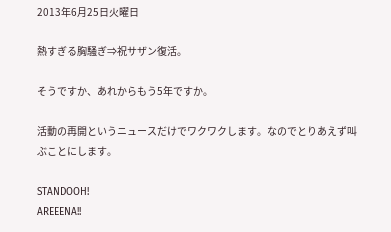2013年6月25日火曜日

熱すぎる胸騒ぎ⇒祝サザン復活。

そうですか、あれからもう5年ですか。

活動の再開というニュースだけでワクワクします。なのでとりあえず叫ぶことにします。

STANDOOH!
AREEENA!!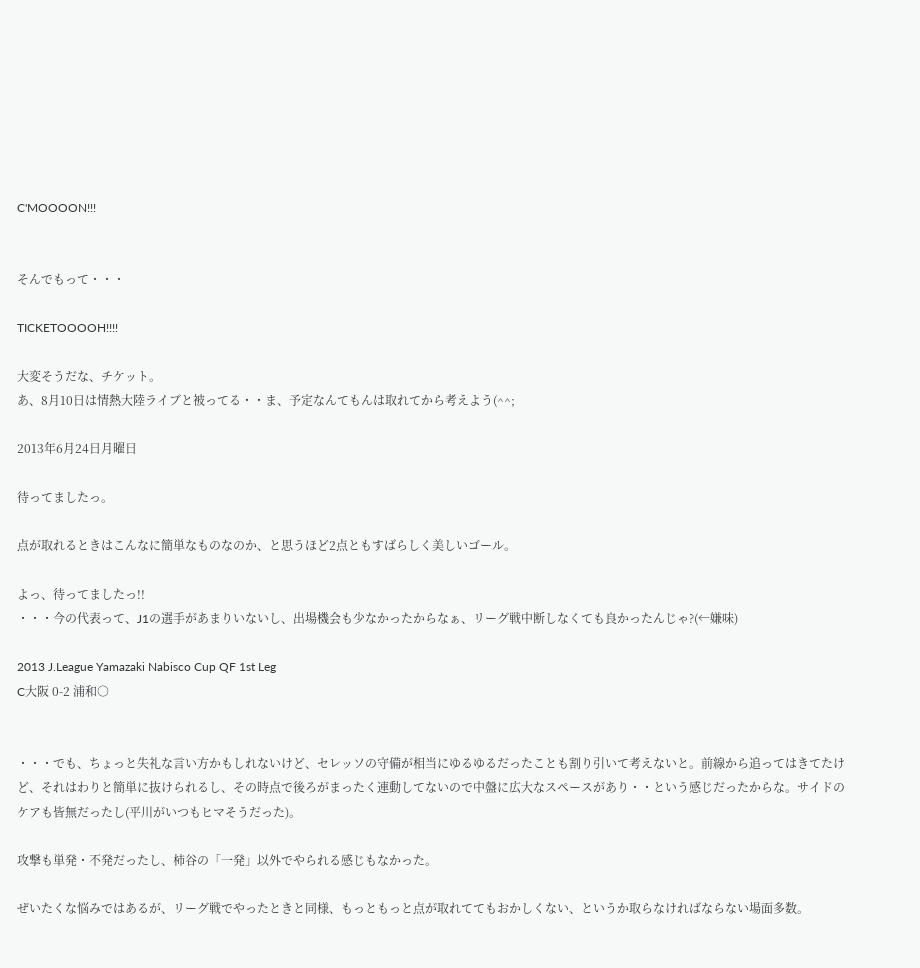C'MOOOON!!!


そんでもって・・・

TICKETOOOOH!!!!

大変そうだな、チケット。
あ、8月10日は情熱大陸ライブと被ってる・・ま、予定なんてもんは取れてから考えよう(^^;

2013年6月24日月曜日

待ってましたっ。

点が取れるときはこんなに簡単なものなのか、と思うほど2点ともすばらしく美しいゴール。

よっ、待ってましたっ!!
・・・今の代表って、J1の選手があまりいないし、出場機会も少なかったからなぁ、リーグ戦中断しなくても良かったんじゃ?(←嫌味)

2013 J.League Yamazaki Nabisco Cup QF 1st Leg
C大阪 0-2 浦和○


・・・でも、ちょっと失礼な言い方かもしれないけど、セレッソの守備が相当にゆるゆるだったことも割り引いて考えないと。前線から追ってはきてたけど、それはわりと簡単に抜けられるし、その時点で後ろがまったく連動してないので中盤に広大なスペースがあり・・という感じだったからな。サイドのケアも皆無だったし(平川がいつもヒマそうだった)。

攻撃も単発・不発だったし、柿谷の「一発」以外でやられる感じもなかった。

ぜいたくな悩みではあるが、リーグ戦でやったときと同様、もっともっと点が取れててもおかしくない、というか取らなければならない場面多数。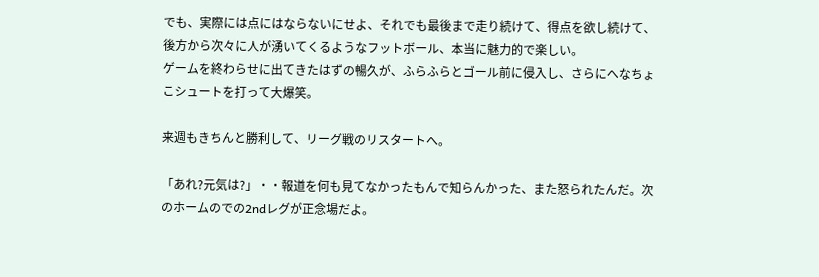でも、実際には点にはならないにせよ、それでも最後まで走り続けて、得点を欲し続けて、後方から次々に人が湧いてくるようなフットボール、本当に魅力的で楽しい。
ゲームを終わらせに出てきたはずの暢久が、ふらふらとゴール前に侵入し、さらにへなちょこシュートを打って大爆笑。

来週もきちんと勝利して、リーグ戦のリスタートへ。

「あれ?元気は?」・・報道を何も見てなかったもんで知らんかった、また怒られたんだ。次のホームのでの2ndレグが正念場だよ。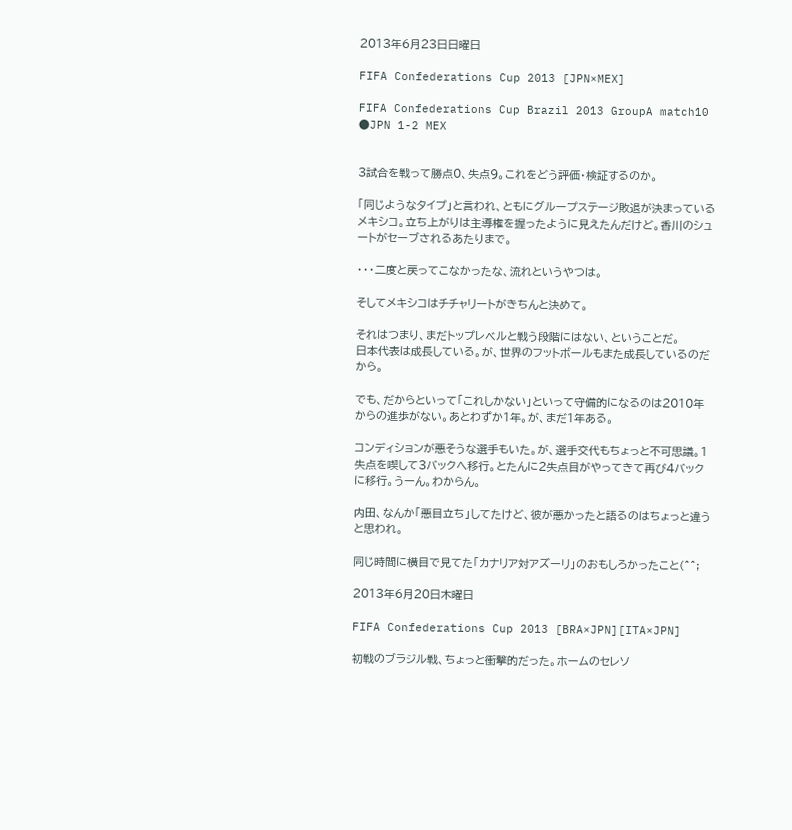2013年6月23日日曜日

FIFA Confederations Cup 2013 [JPN×MEX]

FIFA Confederations Cup Brazil 2013 GroupA match10
●JPN 1-2 MEX


3試合を戦って勝点0、失点9。これをどう評価・検証するのか。

「同じようなタイプ」と言われ、ともにグループステージ敗退が決まっているメキシコ。立ち上がりは主導権を握ったように見えたんだけど。香川のシュートがセーブされるあたりまで。

・・・二度と戻ってこなかったな、流れというやつは。

そしてメキシコはチチャリートがきちんと決めて。

それはつまり、まだトップレベルと戦う段階にはない、ということだ。
日本代表は成長している。が、世界のフットボールもまた成長しているのだから。

でも、だからといって「これしかない」といって守備的になるのは2010年からの進歩がない。あとわずか1年。が、まだ1年ある。

コンディションが悪そうな選手もいた。が、選手交代もちょっと不可思議。1失点を喫して3バックへ移行。とたんに2失点目がやってきて再び4バックに移行。うーん。わからん。

内田、なんか「悪目立ち」してたけど、彼が悪かったと語るのはちょっと違うと思われ。

同じ時間に横目で見てた「カナリア対アズーリ」のおもしろかったこと(^^;

2013年6月20日木曜日

FIFA Confederations Cup 2013 [BRA×JPN][ITA×JPN]

初戦のブラジル戦、ちょっと衝撃的だった。ホームのセレソ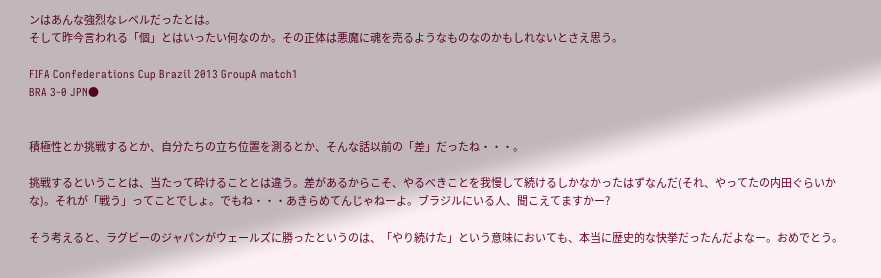ンはあんな強烈なレベルだったとは。
そして昨今言われる「個」とはいったい何なのか。その正体は悪魔に魂を売るようなものなのかもしれないとさえ思う。

FIFA Confederations Cup Brazil 2013 GroupA match1
BRA 3-0 JPN●


積極性とか挑戦するとか、自分たちの立ち位置を測るとか、そんな話以前の「差」だったね・・・。

挑戦するということは、当たって砕けることとは違う。差があるからこそ、やるべきことを我慢して続けるしかなかったはずなんだ(それ、やってたの内田ぐらいかな)。それが「戦う」ってことでしょ。でもね・・・あきらめてんじゃねーよ。ブラジルにいる人、聞こえてますかー?

そう考えると、ラグビーのジャパンがウェールズに勝ったというのは、「やり続けた」という意味においても、本当に歴史的な快挙だったんだよなー。おめでとう。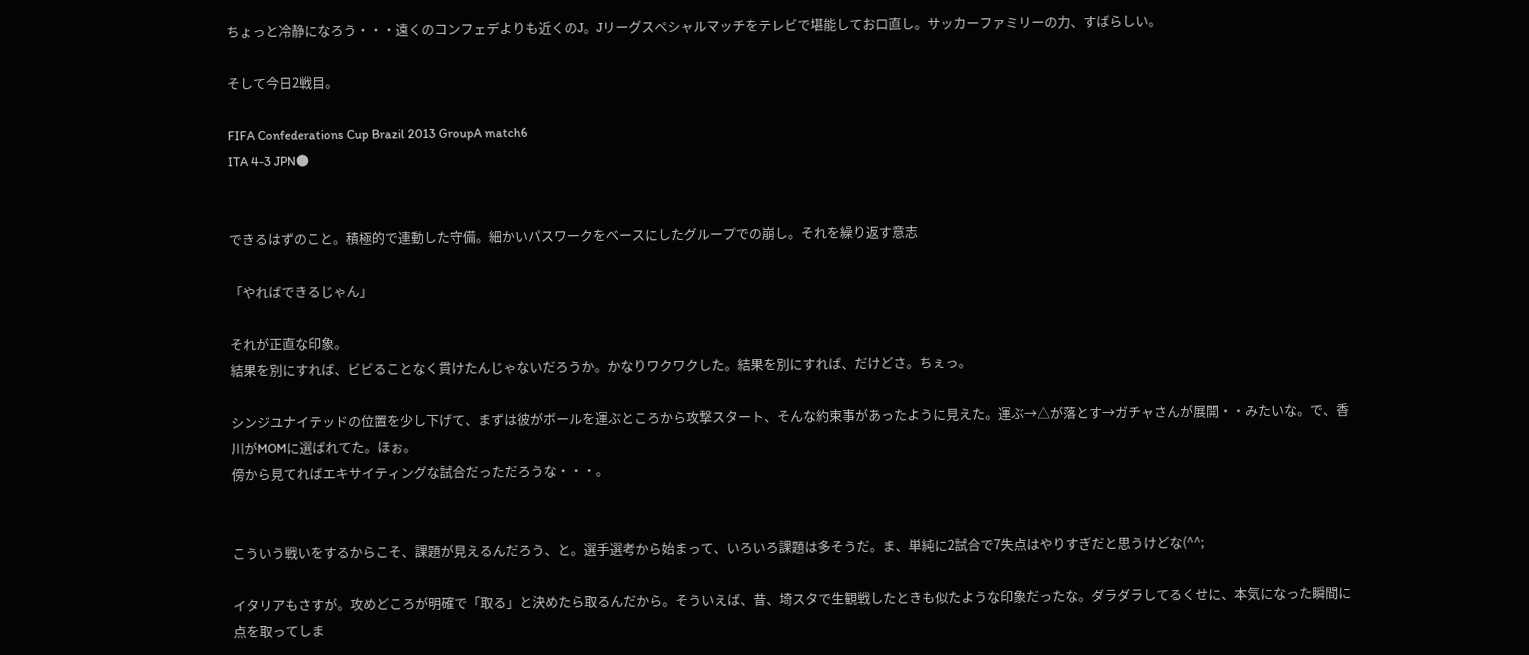ちょっと冷静になろう・・・遠くのコンフェデよりも近くのJ。Jリーグスペシャルマッチをテレビで堪能してお口直し。サッカーファミリーの力、すばらしい。

そして今日2戦目。

FIFA Confederations Cup Brazil 2013 GroupA match6
ITA 4-3 JPN●


できるはずのこと。積極的で連動した守備。細かいパスワークをベースにしたグループでの崩し。それを繰り返す意志

「やればできるじゃん」

それが正直な印象。
結果を別にすれば、ビビることなく貫けたんじゃないだろうか。かなりワクワクした。結果を別にすれば、だけどさ。ちぇっ。

シンジユナイテッドの位置を少し下げて、まずは彼がボールを運ぶところから攻撃スタート、そんな約束事があったように見えた。運ぶ→△が落とす→ガチャさんが展開・・みたいな。で、香川がMOMに選ばれてた。ほぉ。
傍から見てればエキサイティングな試合だっただろうな・・・。


こういう戦いをするからこそ、課題が見えるんだろう、と。選手選考から始まって、いろいろ課題は多そうだ。ま、単純に2試合で7失点はやりすぎだと思うけどな(^^;

イタリアもさすが。攻めどころが明確で「取る」と決めたら取るんだから。そういえば、昔、埼スタで生観戦したときも似たような印象だったな。ダラダラしてるくせに、本気になった瞬間に点を取ってしま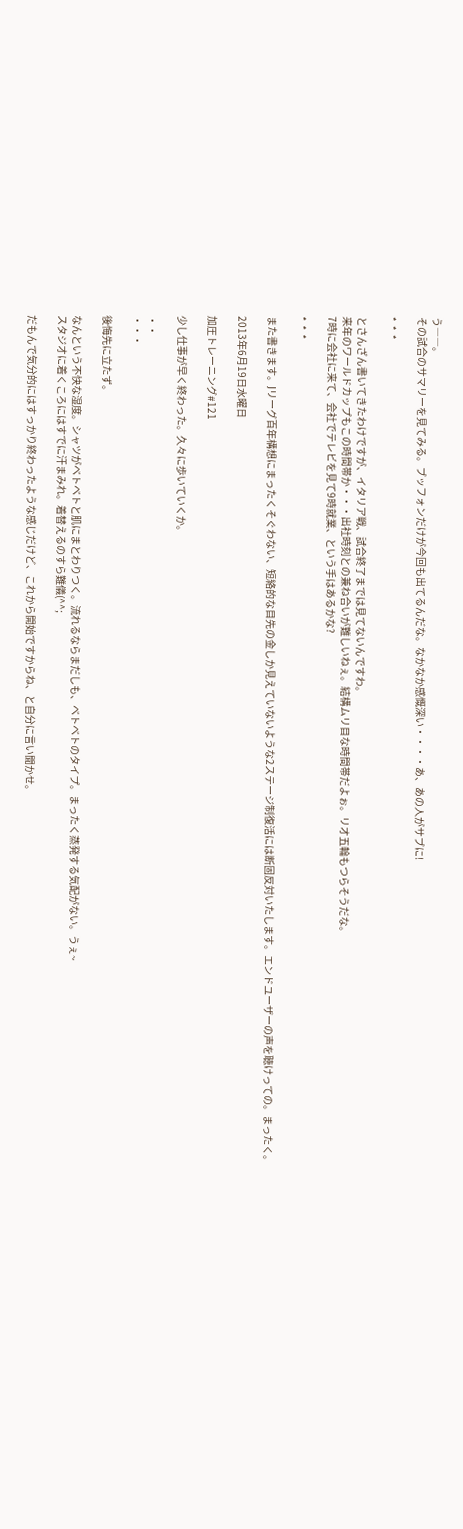う――。
その試合のサマリーを見てみる。ブッフォンだけが今回も出てるんだな。なかなか感慨深い・・・・あ、あの人がサブに!

*  *  *

とさんざん書いてきたわけですが、イタリア戦、試合終了までは見てないんですわ。
来年のワールドカップもこの時間帯か・・・出社時刻との兼ね合いが難しいねぇ。結構ムリ目な時間帯だよぉ。リオ五輪もつらそうだな。
7時に会社に来て、会社でテレビを見て9時就業、という手はあるかな?

*  *  *

また書きます。Jリーグ百年構想にまったくそぐわない、短絡的な目先の金しか見えていないような2ステージ制復活には断固反対いたします。エンドユーザーの声を聴けっての。まったく。

2013年6月19日水曜日

加圧トレーニング#121

少し仕事が早く終わった。久々に歩いていくか。

・・
・・・

後悔先に立たず。

なんという不快な湿度。シャツがベトベトと肌にまとわりつく。流れるならまだしも、ベトベトのタイプ。まったく蒸発する気配がない。うぇ~
スタジオに着くころにはすでに汗まみれ。着替えるのすら難儀(^^;

だもんで気分的にはすっかり終わったような感じだけど、これから開始ですからね、と自分に言い聞かせ。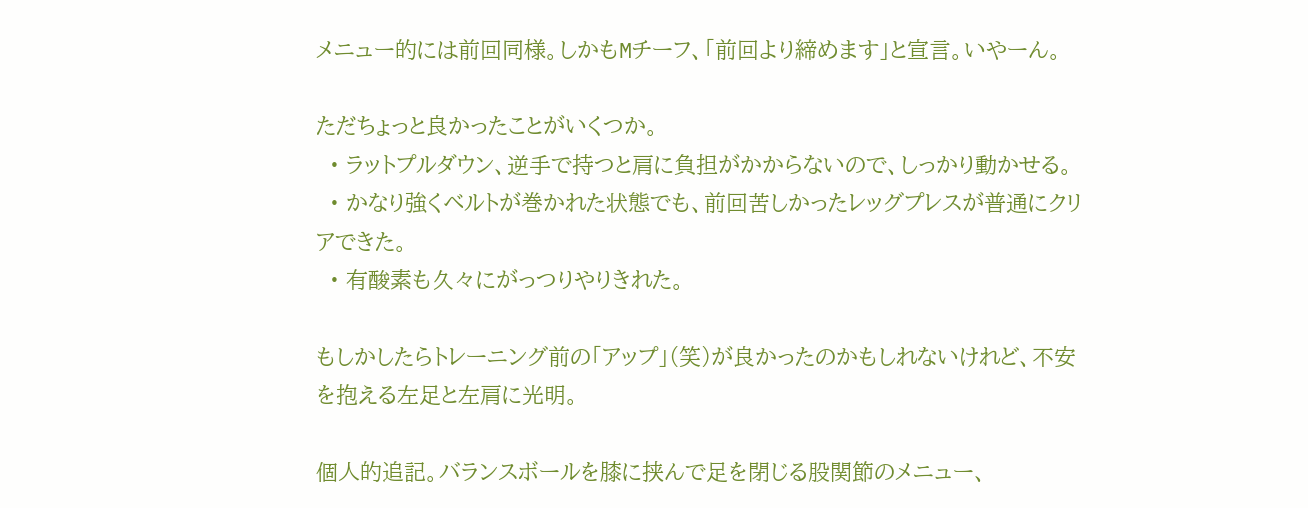メニュー的には前回同様。しかもMチーフ、「前回より締めます」と宣言。いやーん。

ただちょっと良かったことがいくつか。
  • ラットプルダウン、逆手で持つと肩に負担がかからないので、しっかり動かせる。
  • かなり強くベルトが巻かれた状態でも、前回苦しかったレッグプレスが普通にクリアできた。
  • 有酸素も久々にがっつりやりきれた。

もしかしたらトレーニング前の「アップ」(笑)が良かったのかもしれないけれど、不安を抱える左足と左肩に光明。

個人的追記。バランスボールを膝に挟んで足を閉じる股関節のメニュー、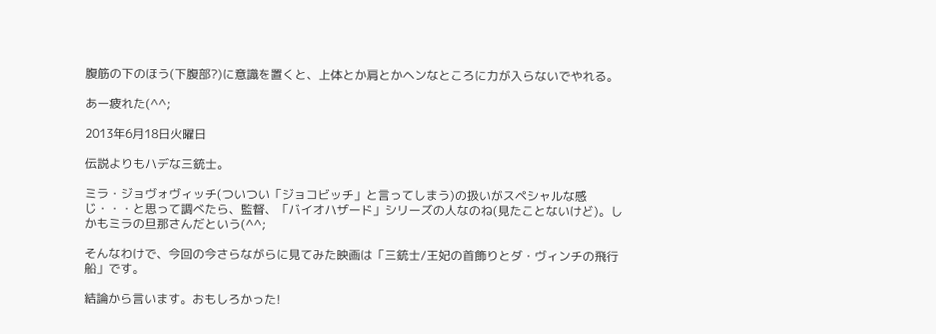腹筋の下のほう(下腹部?)に意識を置くと、上体とか肩とかヘンなところに力が入らないでやれる。

あー疲れた(^^;

2013年6月18日火曜日

伝説よりもハデな三銃士。

ミラ・ジョヴォヴィッチ(ついつい「ジョコビッチ」と言ってしまう)の扱いがスペシャルな感じ・・・と思って調べたら、監督、「バイオハザード」シリーズの人なのね(見たことないけど)。しかもミラの旦那さんだという(^^;

そんなわけで、今回の今さらながらに見てみた映画は「三銃士/王妃の首飾りとダ・ヴィンチの飛行船」です。

結論から言います。おもしろかった!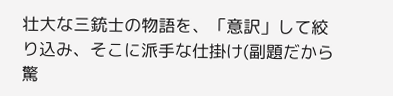壮大な三銃士の物語を、「意訳」して絞り込み、そこに派手な仕掛け(副題だから驚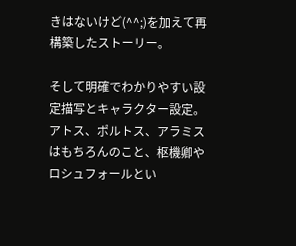きはないけど(^^;)を加えて再構築したストーリー。

そして明確でわかりやすい設定描写とキャラクター設定。アトス、ポルトス、アラミスはもちろんのこと、枢機卿やロシュフォールとい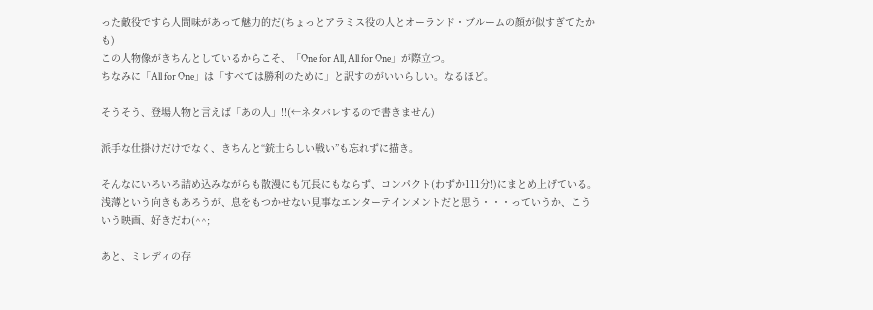った敵役ですら人間味があって魅力的だ(ちょっとアラミス役の人とオーランド・ブルームの顔が似すぎてたかも)
この人物像がきちんとしているからこそ、「One for All, All for One」が際立つ。
ちなみに「All for One」は「すべては勝利のために」と訳すのがいいらしい。なるほど。

そうそう、登場人物と言えば「あの人」!!(←ネタバレするので書きません)

派手な仕掛けだけでなく、きちんと“銃士らしい戦い”も忘れずに描き。

そんなにいろいろ詰め込みながらも散漫にも冗長にもならず、コンパクト(わずか111分!)にまとめ上げている。浅薄という向きもあろうが、息をもつかせない見事なエンターテインメントだと思う・・・っていうか、こういう映画、好きだわ(^^;

あと、ミレディの存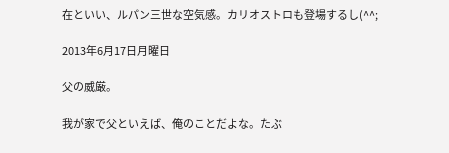在といい、ルパン三世な空気感。カリオストロも登場するし(^^;

2013年6月17日月曜日

父の威厳。

我が家で父といえば、俺のことだよな。たぶ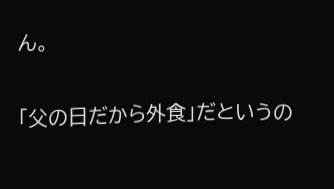ん。

「父の日だから外食」だというの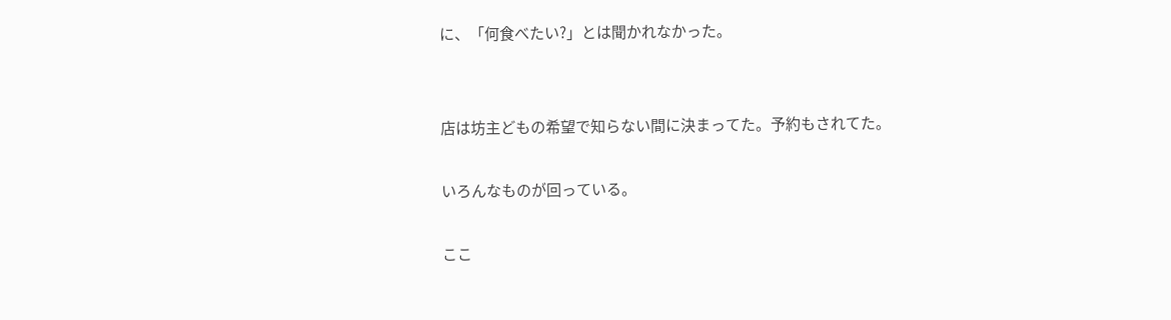に、「何食べたい?」とは聞かれなかった。


店は坊主どもの希望で知らない間に決まってた。予約もされてた。

いろんなものが回っている。

ここ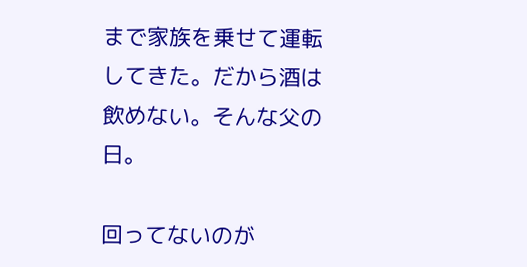まで家族を乗せて運転してきた。だから酒は飲めない。そんな父の日。

回ってないのが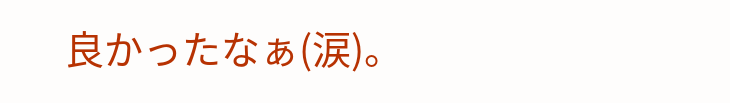良かったなぁ(涙)。